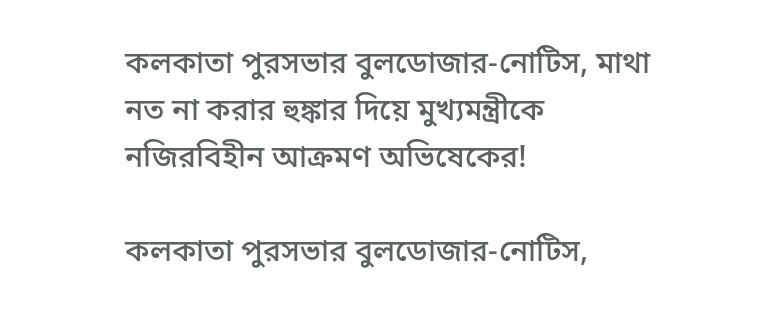কলকাতা পুরসভার বুলডোজার-নোটিস, মাথা নত না করার হুঙ্কার দিয়ে মুখ্যমন্ত্রীকে নজিরবিহীন আক্রমণ অভিষেকের!

কলকাতা পুরসভার বুলডোজার-নোটিস,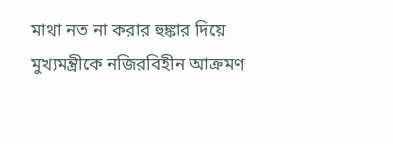মাথা নত না করার হুঙ্কার দিয়ে মুখ্যমন্ত্রীকে নজিরবিহীন আক্রমণ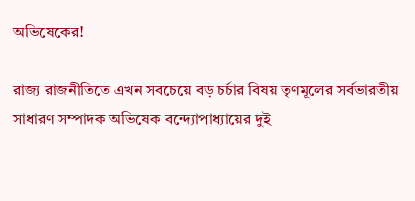অভিষেকের!

রাজ্য রাজনীতিতে এখন সবচেয়ে বড় চর্চার বিষয় তৃণমূলের সর্বভারতীয় সাধারণ সম্পাদক অভিষেক বন্দ্যোপাধ্যায়ের দুই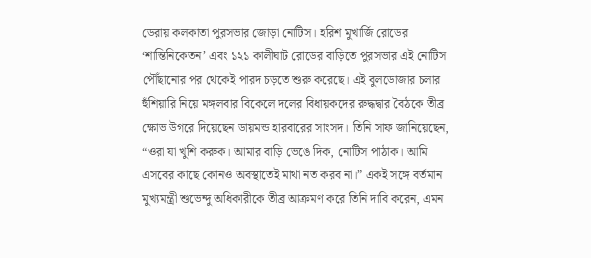ডেরায় কলকাতা পুরসভার জোড়া নোটিস। হরিশ মুখার্জি রোডের ‘শান্তিনিকেতন’ এবং ১২১ কালীঘাট রোডের বাড়িতে পুরসভার এই নোটিস পৌঁছানোর পর থেকেই পারদ চড়তে শুরু করেছে। এই বুলডোজার চলার হুঁশিয়ারি নিয়ে মঙ্গলবার বিকেলে দলের বিধায়কদের রুদ্ধদ্বার বৈঠকে তীব্র ক্ষোভ উগরে দিয়েছেন ডায়মন্ড হারবারের সাংসদ। তিনি সাফ জানিয়েছেন, “ওরা যা খুশি করুক। আমার বাড়ি ভেঙে দিক, নোটিস পাঠাক। আমি এসবের কাছে কোনও অবস্থাতেই মাথা নত করব না।” একই সঙ্গে বর্তমান মুখ্যমন্ত্রী শুভেন্দু অধিকারীকে তীব্র আক্রমণ করে তিনি দাবি করেন, এমন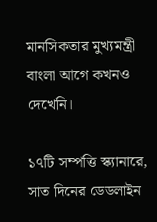মানসিকতার মুখ্যমন্ত্রী বাংলা আগে কখনও দেখেনি।

১৭টি সম্পত্তি স্ক্যানারে, সাত দিনের ডেডলাইন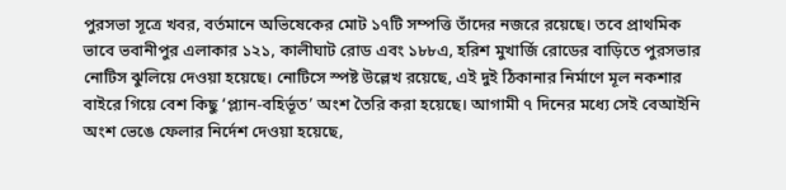পুরসভা সূত্রে খবর, বর্তমানে অভিষেকের মোট ১৭টি সম্পত্তি তাঁদের নজরে রয়েছে। তবে প্রাথমিক ভাবে ভবানীপুর এলাকার ১২১, কালীঘাট রোড এবং ১৮৮এ, হরিশ মুখার্জি রোডের বাড়িতে পুরসভার নোটিস ঝুলিয়ে দেওয়া হয়েছে। নোটিসে স্পষ্ট উল্লেখ রয়েছে, এই দুই ঠিকানার নির্মাণে মূল নকশার বাইরে গিয়ে বেশ কিছু ‘প্ল্যান-বহির্ভূত’ অংশ তৈরি করা হয়েছে। আগামী ৭ দিনের মধ্যে সেই বেআইনি অংশ ভেঙে ফেলার নির্দেশ দেওয়া হয়েছে,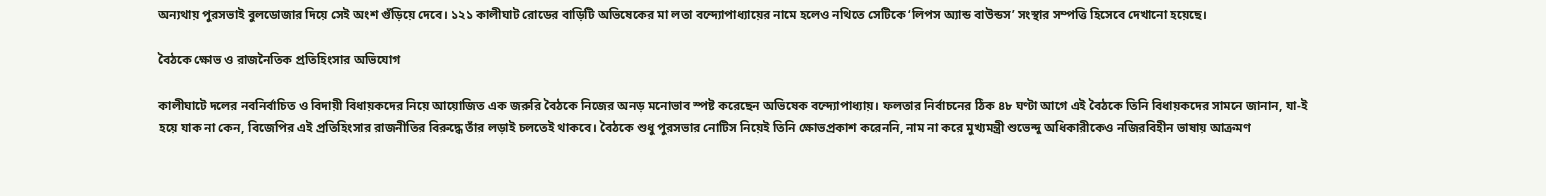অন্যথায় পুরসভাই বুলডোজার দিয়ে সেই অংশ গুঁড়িয়ে দেবে। ১২১ কালীঘাট রোডের বাড়িটি অভিষেকের মা লতা বন্দ্যোপাধ্যায়ের নামে হলেও নথিতে সেটিকে ‘লিপস অ্যান্ড বাউন্ডস’ সংস্থার সম্পত্তি হিসেবে দেখানো হয়েছে।

বৈঠকে ক্ষোভ ও রাজনৈতিক প্রতিহিংসার অভিযোগ

কালীঘাটে দলের নবনির্বাচিত ও বিদায়ী বিধায়কদের নিয়ে আয়োজিত এক জরুরি বৈঠকে নিজের অনড় মনোভাব স্পষ্ট করেছেন অভিষেক বন্দ্যোপাধ্যায়। ফলতার নির্বাচনের ঠিক ৪৮ ঘণ্টা আগে এই বৈঠকে তিনি বিধায়কদের সামনে জানান, যা-ই হয়ে যাক না কেন, বিজেপির এই প্রতিহিংসার রাজনীতির বিরুদ্ধে তাঁর লড়াই চলতেই থাকবে। বৈঠকে শুধু পুরসভার নোটিস নিয়েই তিনি ক্ষোভপ্রকাশ করেননি, নাম না করে মুখ্যমন্ত্রী শুভেন্দু অধিকারীকেও নজিরবিহীন ভাষায় আক্রমণ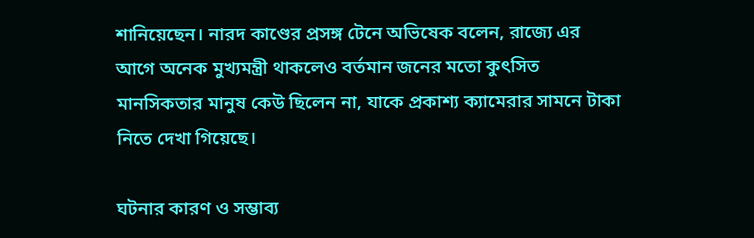শানিয়েছেন। নারদ কাণ্ডের প্রসঙ্গ টেনে অভিষেক বলেন, রাজ্যে এর আগে অনেক মুখ্যমন্ত্রী থাকলেও বর্তমান জনের মতো কুৎসিত মানসিকতার মানুষ কেউ ছিলেন না, যাকে প্রকাশ্য ক্যামেরার সামনে টাকা নিতে দেখা গিয়েছে।

ঘটনার কারণ ও সম্ভাব্য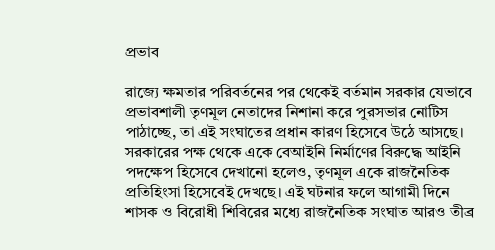প্রভাব

রাজ্যে ক্ষমতার পরিবর্তনের পর থেকেই বর্তমান সরকার যেভাবে প্রভাবশালী তৃণমূল নেতাদের নিশানা করে পুরসভার নোটিস পাঠাচ্ছে, তা এই সংঘাতের প্রধান কারণ হিসেবে উঠে আসছে। সরকারের পক্ষ থেকে একে বেআইনি নির্মাণের বিরুদ্ধে আইনি পদক্ষেপ হিসেবে দেখানো হলেও, তৃণমূল একে রাজনৈতিক প্রতিহিংসা হিসেবেই দেখছে। এই ঘটনার ফলে আগামী দিনে শাসক ও বিরোধী শিবিরের মধ্যে রাজনৈতিক সংঘাত আরও তীব্র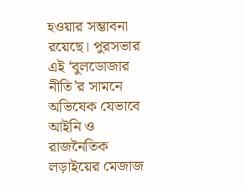হওয়ার সম্ভাবনা রয়েছে। পুরসভার এই ‘বুলডোজার নীতি’র সামনে অভিষেক যেভাবে আইনি ও রাজনৈতিক লড়াইয়ের মেজাজ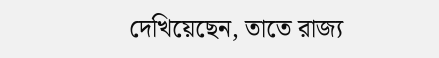দেখিয়েছেন, তাতে রাজ্য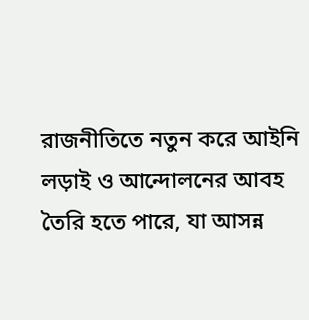রাজনীতিতে নতুন করে আইনি লড়াই ও আন্দোলনের আবহ তৈরি হতে পারে, যা আসন্ন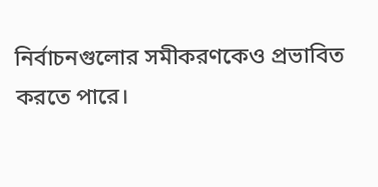নির্বাচনগুলোর সমীকরণকেও প্রভাবিত করতে পারে।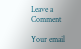Leave a Comment

Your email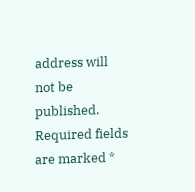address will not be published. Required fields are marked *